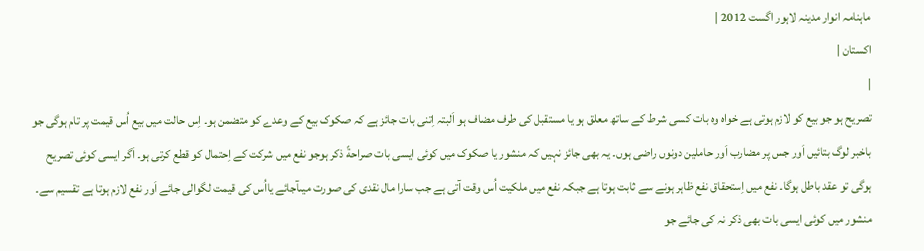ماہنامہ انوار مدینہ لاہور اگست 2012 |
اكستان |
|
تصریح ہو جو بیع کو لازم ہوتی ہے خواہ وہ بات کسی شرط کے ساتھ معلق ہو یا مستقبل کی طرف مضاف ہو اَلبتہ اِتنی بات جائز ہے کہ صکوک بیع کے وعدے کو متضمن ہو۔ اِس حالت میں بیع اُس قیمت پر تام ہوگی جو باخبر لوگ بتائیں اَور جس پر مضارب اَور حاملین دونوں راضی ہوں۔ یہ بھی جائز نہیں کہ منشور یا صکوک میں کوئی ایسی بات صراحةً ذکر ہوجو نفع میں شرکت کے اِحتمال کو قطع کرتی ہو۔ اَگر ایسی کوئی تصریح ہوگی تو عقد باطل ہوگا۔ نفع میں اِستحقاق نفع ظاہر ہونے سے ثابت ہوتا ہے جبکہ نفع میں ملکیت اُس وقت آتی ہے جب سارا مال نقدی کی صورت میںآجائے یااُس کی قیمت لگوالی جائے اَور نفع لازم ہوتا ہے تقسیم سے۔ منشور میں کوئی ایسی بات بھی ذکر نہ کی جائے جو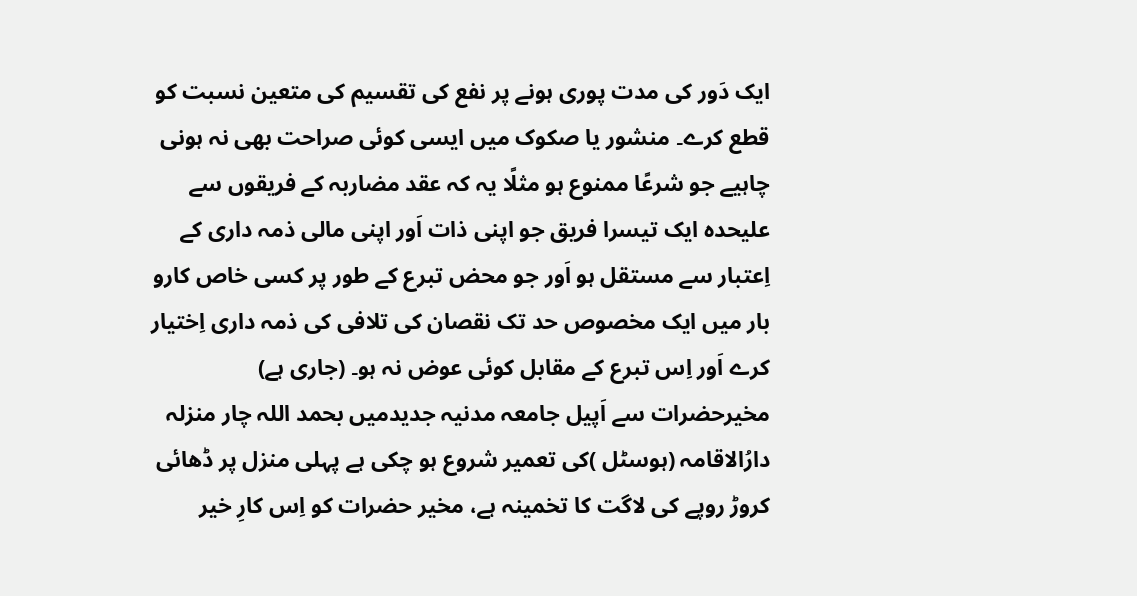ایک دَور کی مدت پوری ہونے پر نفع کی تقسیم کی متعین نسبت کو قطع کرے۔ منشور یا صکوک میں ایسی کوئی صراحت بھی نہ ہونی چاہیے جو شرعًا ممنوع ہو مثلًا یہ کہ عقد مضاربہ کے فریقوں سے علیحدہ ایک تیسرا فریق جو اپنی ذات اَور اپنی مالی ذمہ داری کے اِعتبار سے مستقل ہو اَور جو محض تبرع کے طور پر کسی خاص کارو بار میں ایک مخصوص حد تک نقصان کی تلافی کی ذمہ داری اِختیار کرے اَور اِس تبرع کے مقابل کوئی عوض نہ ہو۔ (جاری ہے) مخیرحضرات سے اَپیل جامعہ مدنیہ جدیدمیں بحمد اللہ چار منزلہ دارُالاقامہ (ہوسٹل )کی تعمیر شروع ہو چکی ہے پہلی منزل پر ڈھائی کروڑ روپے کی لاگت کا تخمینہ ہے، مخیر حضرات کو اِس کارِ خیر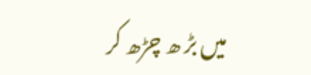میں بڑ ھ چڑھ کر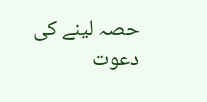حصہ لینے کی دعوت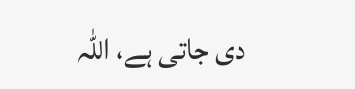دی جاتی ہے، اللہ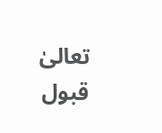تعالیٰ قبول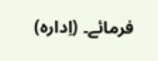فرمائے۔ (اِدارہ)